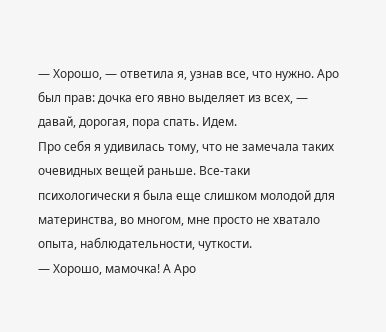— Хорошо, — ответила я, узнав все, что нужно. Аро был прав: дочка его явно выделяет из всех, — давай, дорогая, пора спать. Идем.
Про себя я удивилась тому, что не замечала таких очевидных вещей раньше. Все-таки психологически я была еще слишком молодой для материнства, во многом, мне просто не хватало опыта, наблюдательности, чуткости.
— Хорошо, мамочка! А Аро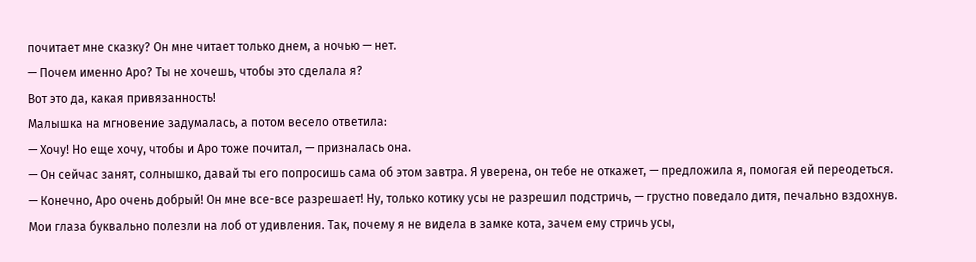почитает мне сказку? Он мне читает только днем, а ночью — нет.
— Почем именно Аро? Ты не хочешь, чтобы это сделала я?
Вот это да, какая привязанность!
Малышка на мгновение задумалась, а потом весело ответила:
— Хочу! Но еще хочу, чтобы и Аро тоже почитал, — призналась она.
— Он сейчас занят, солнышко, давай ты его попросишь сама об этом завтра. Я уверена, он тебе не откажет, — предложила я, помогая ей переодеться.
— Конечно, Аро очень добрый! Он мне все-все разрешает! Ну, только котику усы не разрешил подстричь, — грустно поведало дитя, печально вздохнув.
Мои глаза буквально полезли на лоб от удивления. Так, почему я не видела в замке кота, зачем ему стричь усы,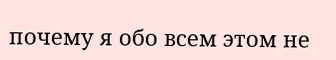почему я обо всем этом не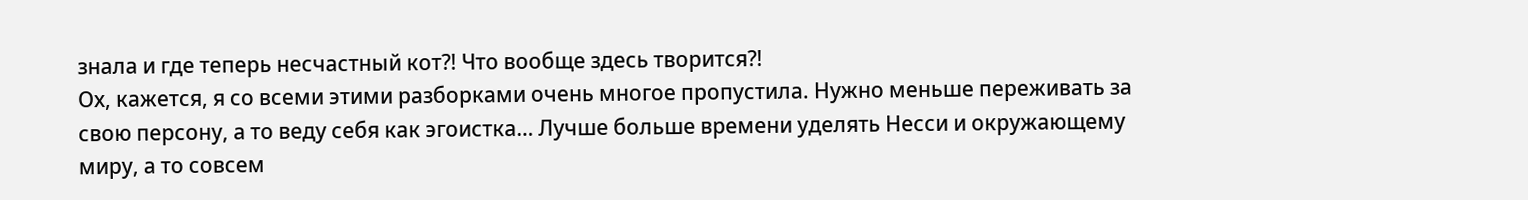знала и где теперь несчастный кот?! Что вообще здесь творится?!
Ох, кажется, я со всеми этими разборками очень многое пропустила. Нужно меньше переживать за свою персону, а то веду себя как эгоистка… Лучше больше времени уделять Несси и окружающему миру, а то совсем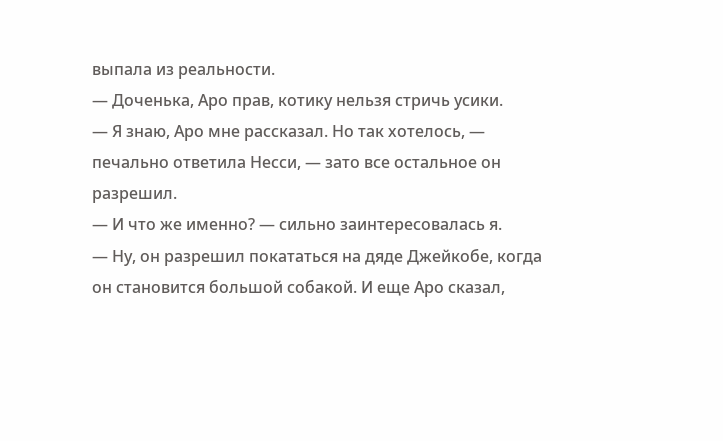выпала из реальности.
— Доченька, Аро прав, котику нельзя стричь усики.
— Я знаю, Аро мне рассказал. Но так хотелось, — печально ответила Несси, — зато все остальное он разрешил.
— И что же именно? — сильно заинтересовалась я.
— Ну, он разрешил покататься на дяде Джейкобе, когда он становится большой собакой. И еще Аро сказал,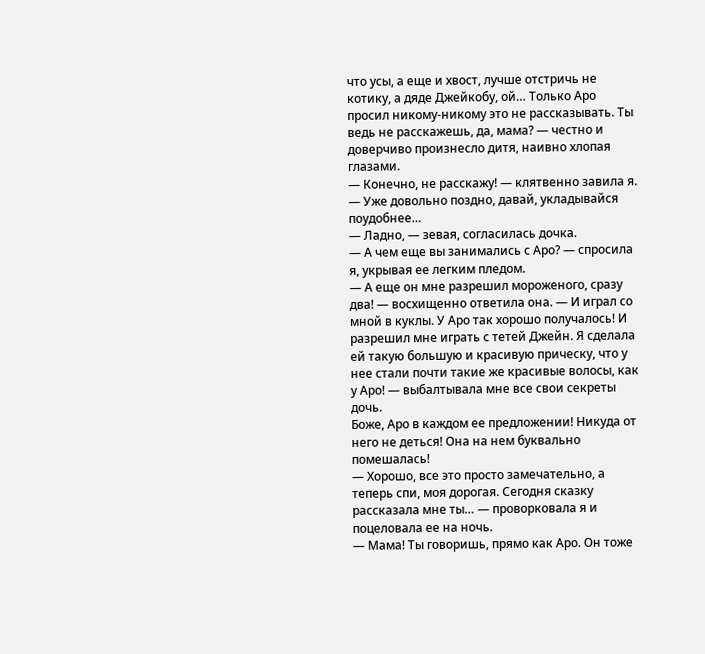что усы, а еще и хвост, лучше отстричь не котику, а дяде Джейкобу, ой… Только Аро просил никому-никому это не рассказывать. Ты ведь не расскажешь, да, мама? — честно и доверчиво произнесло дитя, наивно хлопая глазами.
— Конечно, не расскажу! — клятвенно завила я. — Уже довольно поздно, давай, укладывайся поудобнее…
— Ладно, — зевая, согласилась дочка.
— А чем еще вы занимались с Аро? — спросила я, укрывая ее легким пледом.
— А еще он мне разрешил мороженого, сразу два! — восхищенно ответила она. — И играл со мной в куклы. У Аро так хорошо получалось! И разрешил мне играть с тетей Джейн. Я сделала ей такую большую и красивую прическу, что у нее стали почти такие же красивые волосы, как у Аро! — выбалтывала мне все свои секреты дочь.
Боже, Аро в каждом ее предложении! Никуда от него не деться! Она на нем буквально помешалась!
— Хорошо, все это просто замечательно, а теперь спи, моя дорогая. Сегодня сказку рассказала мне ты… — проворковала я и поцеловала ее на ночь.
— Мама! Ты говоришь, прямо как Аро. Он тоже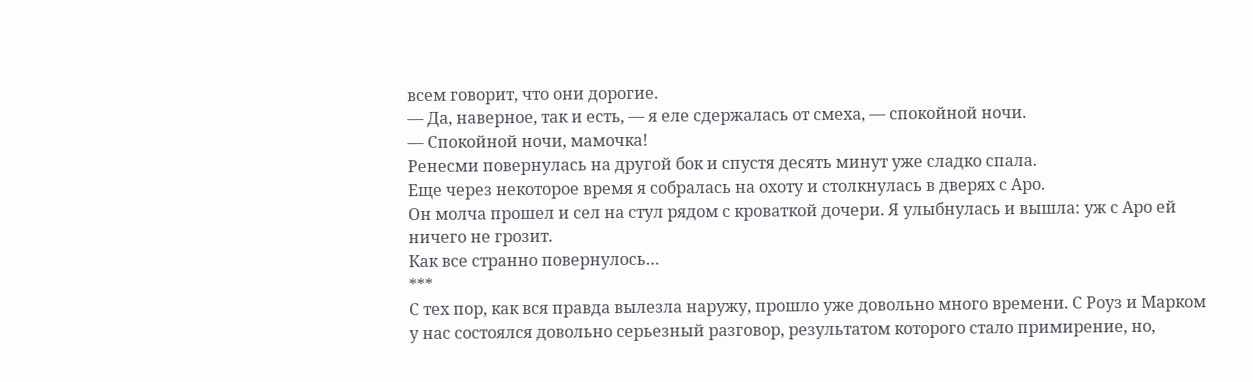всем говорит, что они дорогие.
— Да, наверное, так и есть, — я еле сдержалась от смеха, — спокойной ночи.
— Спокойной ночи, мамочка!
Ренесми повернулась на другой бок и спустя десять минут уже сладко спала.
Еще через некоторое время я собралась на охоту и столкнулась в дверях с Аро.
Он молча прошел и сел на стул рядом с кроваткой дочери. Я улыбнулась и вышла: уж с Аро ей ничего не грозит.
Как все странно повернулось…
***
С тех пор, как вся правда вылезла наружу, прошло уже довольно много времени. С Роуз и Марком у нас состоялся довольно серьезный разговор, результатом которого стало примирение, но,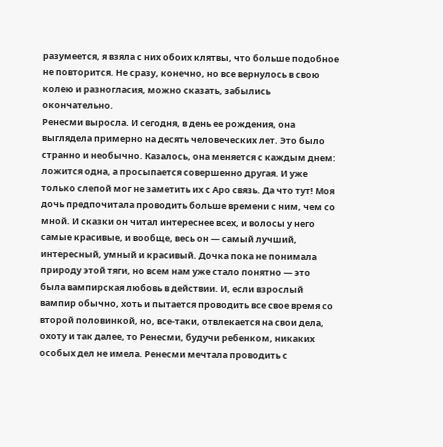разумеется, я взяла с них обоих клятвы, что больше подобное не повторится. Не сразу, конечно, но все вернулось в свою колею и разногласия, можно сказать, забылись окончательно.
Ренесми выросла. И сегодня, в день ее рождения, она выглядела примерно на десять человеческих лет. Это было странно и необычно. Казалось, она меняется с каждым днем: ложится одна, а просыпается совершенно другая. И уже только слепой мог не заметить их с Аро связь. Да что тут! Моя дочь предпочитала проводить больше времени с ним, чем со мной. И сказки он читал интереснее всех, и волосы у него самые красивые, и вообще, весь он — самый лучший, интересный, умный и красивый. Дочка пока не понимала природу этой тяги, но всем нам уже стало понятно — это была вампирская любовь в действии. И, если взрослый вампир обычно, хоть и пытается проводить все свое время со второй половинкой, но, все-таки, отвлекается на свои дела, охоту и так далее, то Ренесми, будучи ребенком, никаких особых дел не имела. Ренесми мечтала проводить с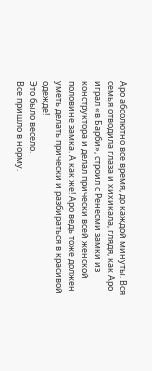Аро абсолютно все время, до каждой минуты. Вся семья отводила глаза и хихикала, глядя, как Аро играл «в Барби», строил с Ренесми замки из конструктора и делал прически всей женской половине замка. А как же! Аро ведь тоже должен уметь делать прически и разбираться в красивой одежде!
Это было весело.
Все пришло в норму.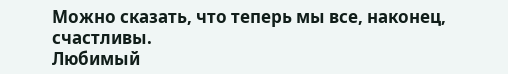Можно сказать, что теперь мы все, наконец, счастливы.
Любимый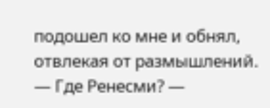подошел ко мне и обнял, отвлекая от размышлений.
— Где Ренесми? —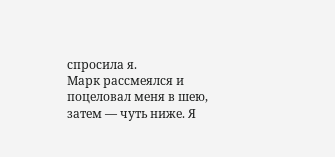спросила я.
Марк рассмеялся и поцеловал меня в шею, затем — чуть ниже. Я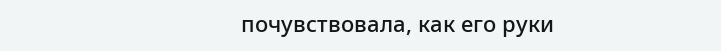почувствовала, как его руки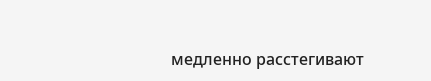медленно расстегивают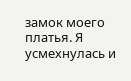замок моего платья. Я усмехнулась и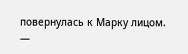повернулась к Марку лицом.
—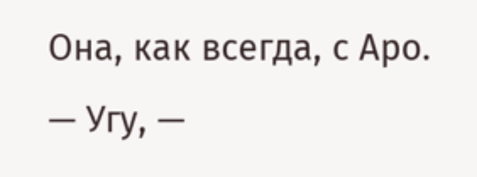Она, как всегда, с Аро.
— Угу, —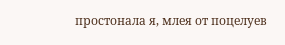простонала я, млея от поцелуев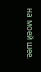на моей шее.